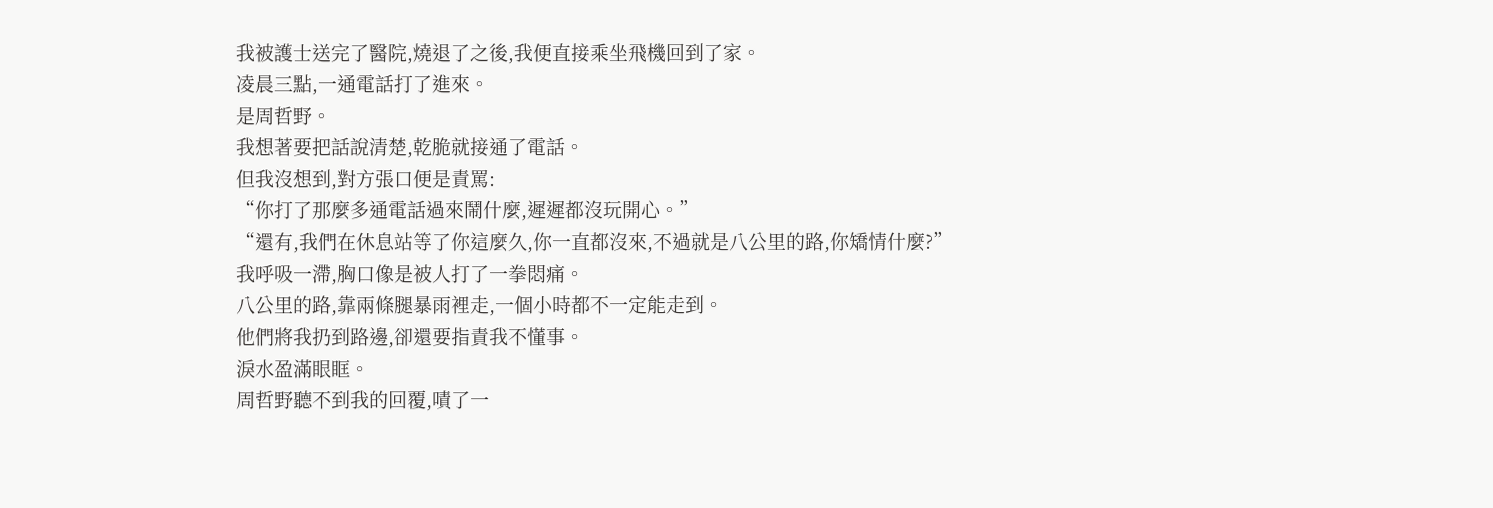我被護士送完了醫院,燒退了之後,我便直接乘坐飛機回到了家。
凌晨三點,一通電話打了進來。
是周哲野。
我想著要把話說清楚,乾脆就接通了電話。
但我沒想到,對方張口便是責罵:
“你打了那麼多通電話過來鬧什麼,遲遲都沒玩開心。”
“還有,我們在休息站等了你這麼久,你一直都沒來,不過就是八公里的路,你矯情什麼?”
我呼吸一滯,胸口像是被人打了一拳悶痛。
八公里的路,靠兩條腿暴雨裡走,一個小時都不一定能走到。
他們將我扔到路邊,卻還要指責我不懂事。
淚水盈滿眼眶。
周哲野聽不到我的回覆,嘖了一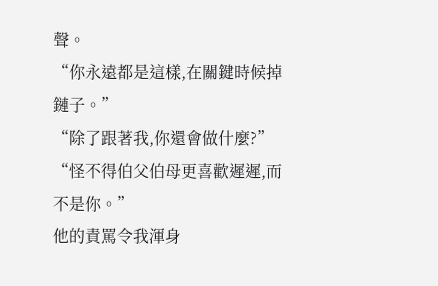聲。
“你永遠都是這樣,在關鍵時候掉鏈子。”
“除了跟著我,你還會做什麼?”
“怪不得伯父伯母更喜歡遲遲,而不是你。”
他的責罵令我渾身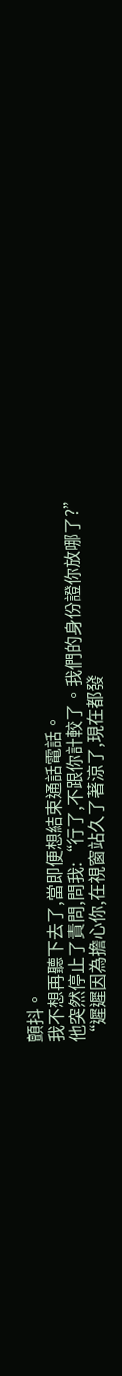顫抖。
我不想再聽下去了,當即便想結束通話電話。
他突然停止了責問,問我:“行了,不跟你計較了。我們的身份證你放哪了?”
“遲遲因為擔心你,在視窗站久了著涼了,現在都發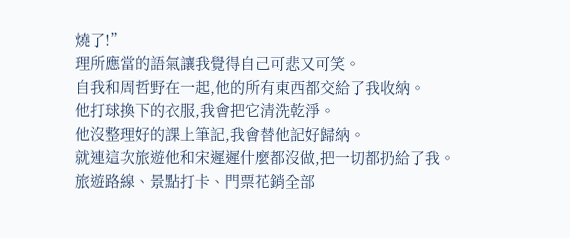燒了!”
理所應當的語氣讓我覺得自己可悲又可笑。
自我和周哲野在一起,他的所有東西都交給了我收納。
他打球換下的衣服,我會把它清洗乾淨。
他沒整理好的課上筆記,我會替他記好歸納。
就連這次旅遊他和宋遲遲什麼都沒做,把一切都扔給了我。
旅遊路線、景點打卡、門票花銷全部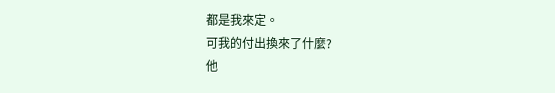都是我來定。
可我的付出換來了什麼?
他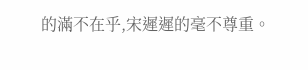的滿不在乎,宋遲遲的毫不尊重。